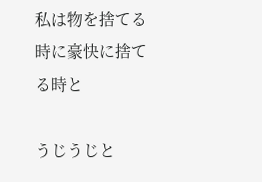私は物を捨てる時に豪快に捨てる時と

うじうじと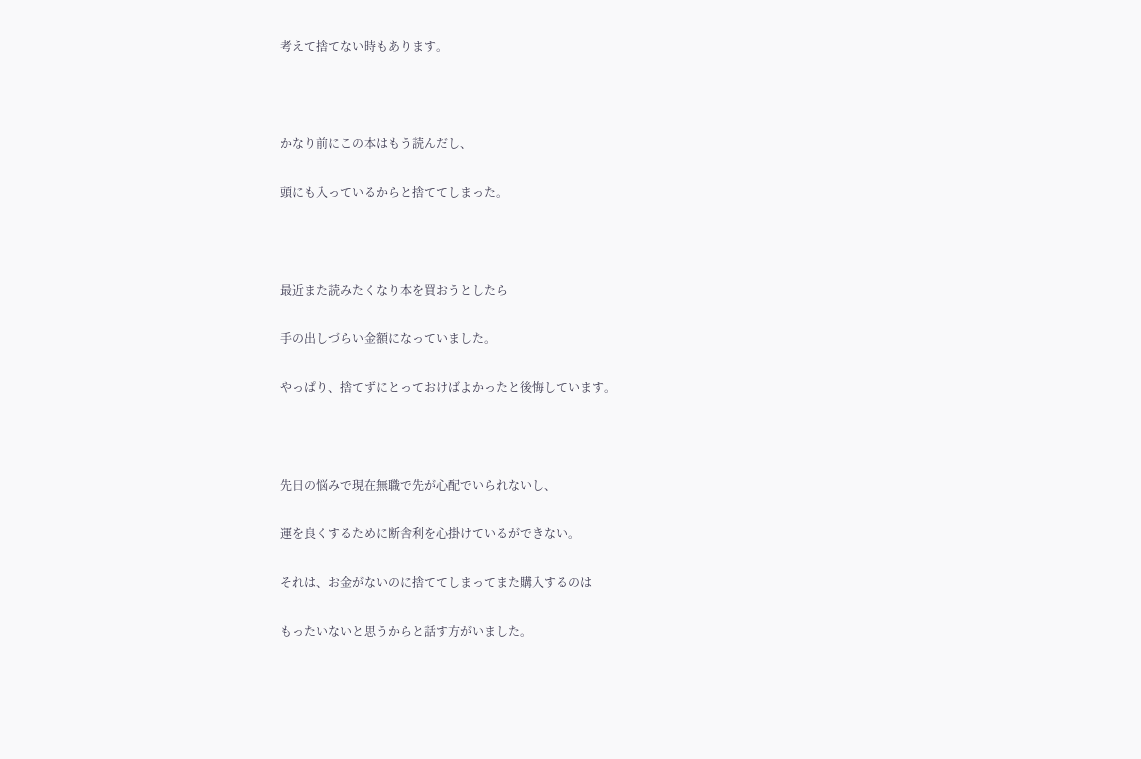考えて捨てない時もあります。



かなり前にこの本はもう読んだし、

頭にも入っているからと捨ててしまった。



最近また読みたくなり本を買おうとしたら

手の出しづらい金額になっていました。

やっぱり、捨てずにとっておけばよかったと後悔しています。



先日の悩みで現在無職で先が心配でいられないし、

運を良くするために断舎利を心掛けているができない。

それは、お金がないのに捨ててしまってまた購入するのは

もったいないと思うからと話す方がいました。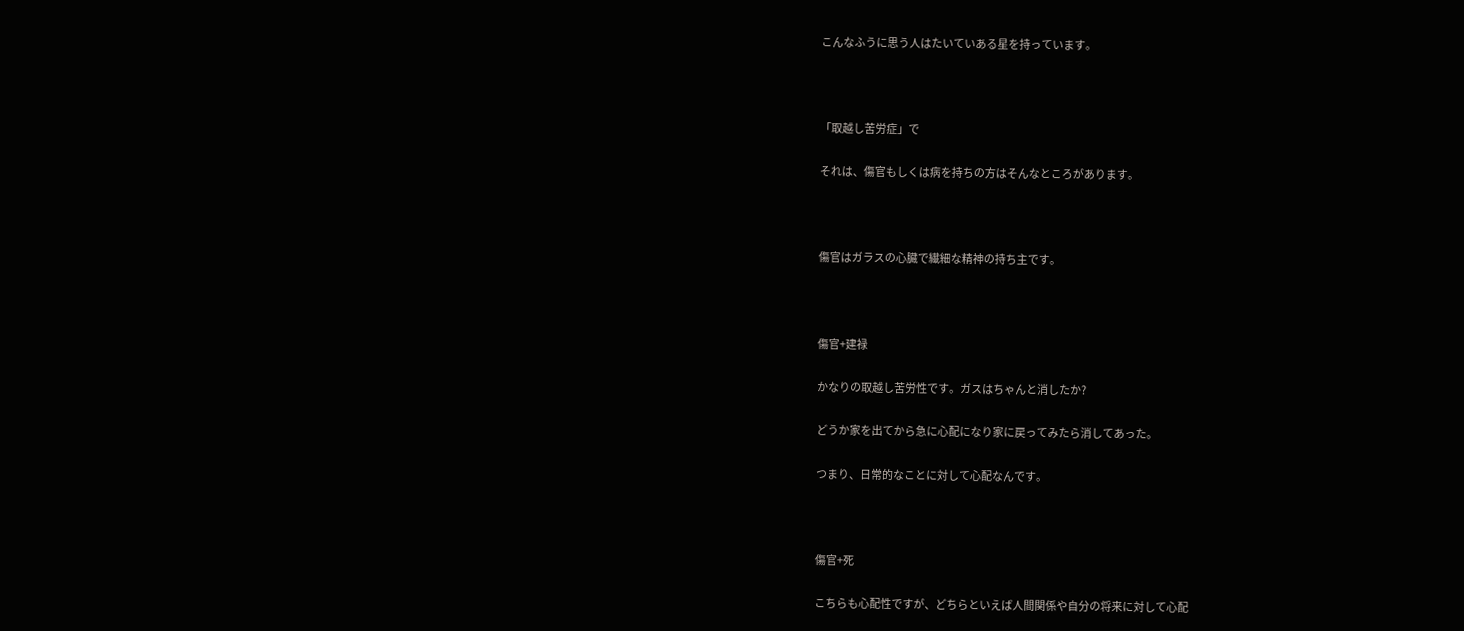こんなふうに思う人はたいていある星を持っています。



「取越し苦労症」で

それは、傷官もしくは病を持ちの方はそんなところがあります。



傷官はガラスの心臓で繊細な精神の持ち主です。



傷官+建禄

かなりの取越し苦労性です。ガスはちゃんと消したか?

どうか家を出てから急に心配になり家に戻ってみたら消してあった。

つまり、日常的なことに対して心配なんです。



傷官+死

こちらも心配性ですが、どちらといえば人間関係や自分の将来に対して心配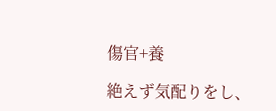傷官+養

絶えず気配りをし、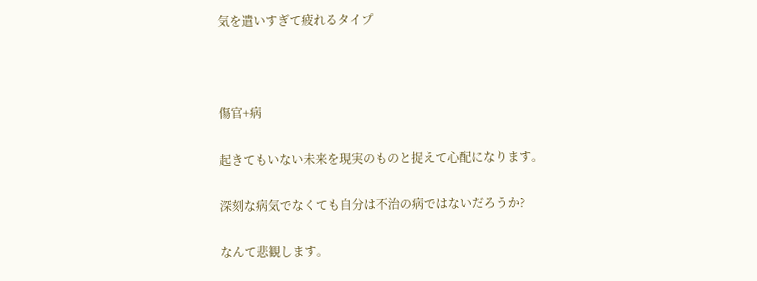気を遣いすぎて疲れるタイプ



傷官+病

起きてもいない未来を現実のものと捉えて心配になります。

深刻な病気でなくても自分は不治の病ではないだろうか?

なんて悲観します。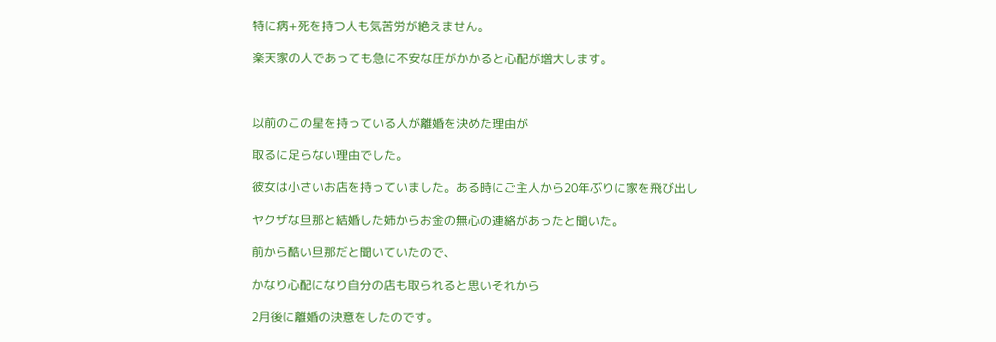特に病+死を持つ人も気苦労が絶えません。

楽天家の人であっても急に不安な圧がかかると心配が増大します。



以前のこの星を持っている人が離婚を決めた理由が

取るに足らない理由でした。

彼女は小さいお店を持っていました。ある時にご主人から20年ぶりに家を飛び出し

ヤクザな旦那と結婚した姉からお金の無心の連絡があったと聞いた。

前から酷い旦那だと聞いていたので、

かなり心配になり自分の店も取られると思いそれから

2月後に離婚の決意をしたのです。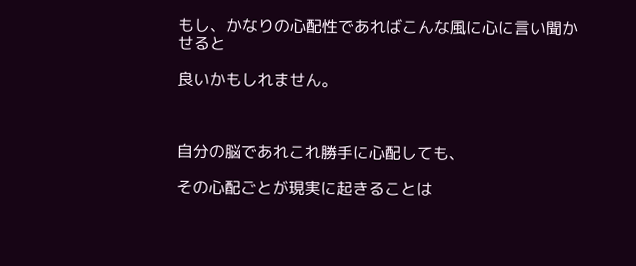もし、かなりの心配性であればこんな風に心に言い聞かせると

良いかもしれません。



自分の脳であれこれ勝手に心配しても、

その心配ごとが現実に起きることは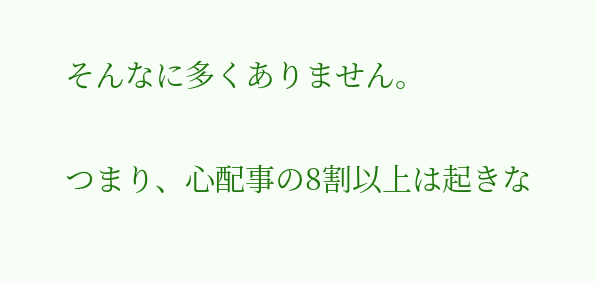そんなに多くありません。

つまり、心配事の8割以上は起きな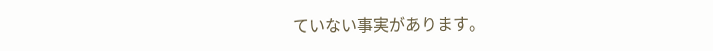ていない事実があります。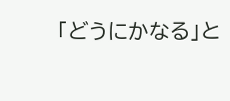「どうにかなる」と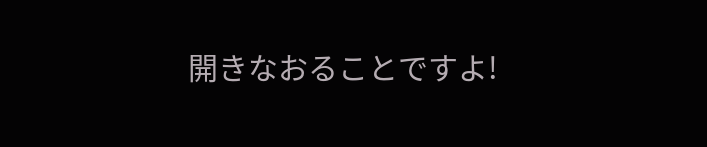開きなおることですよ!